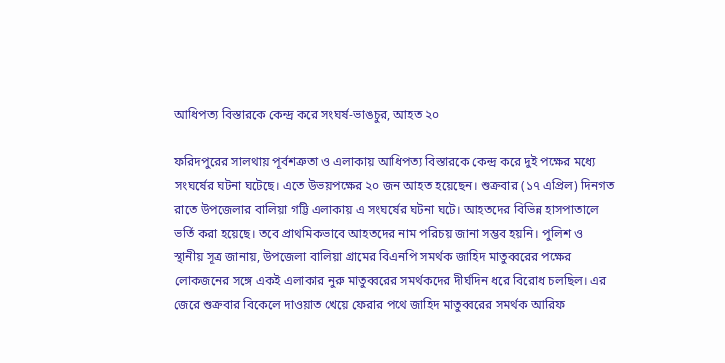আধিপত্য বিস্তারকে কেন্দ্র করে সংঘর্ষ-ভাঙচুর, আহত ২০

ফরিদপুরের সালথায় পূর্বশত্রুতা ও এলাকায় আধিপত্য বিস্তারকে কেন্দ্র করে দুই পক্ষের মধ্যে সংঘর্ষের ঘটনা ঘটেছে। এতে উভয়পক্ষের ২০ জন আহত হয়েছেন। শুক্রবার (১৭ এপ্রিল) দিনগত রাতে উপজেলার বালিয়া গট্টি এলাকায় এ সংঘর্ষের ঘটনা ঘটে। আহতদের বিভিন্ন হাসপাতালে ভর্তি করা হয়েছে। তবে প্রাথমিকভাবে আহতদের নাম পরিচয় জানা সম্ভব হয়নি। পুলিশ ও স্থানীয় সূত্র জানায়, উপজেলা বালিয়া গ্রামের বিএনপি সমর্থক জাহিদ মাতুব্বরের পক্ষের লোকজনের সঙ্গে একই এলাকার নুরু মাতুব্বরের সমর্থকদের দীর্ঘদিন ধরে বিরোধ চলছিল। এর জেরে শুক্রবার বিকেলে দাওয়াত খেয়ে ফেরার পথে জাহিদ মাতুব্বরের সমর্থক আরিফ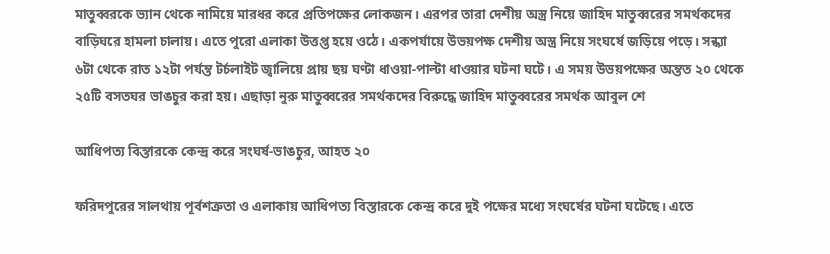মাতুব্বরকে ভ্যান থেকে নামিয়ে মারধর করে প্রতিপক্ষের লোকজন। এরপর তারা দেশীয় অস্ত্র নিয়ে জাহিদ মাতুব্বরের সমর্থকদের বাড়িঘরে হামলা চালায়। এতে পুরো এলাকা উত্তপ্ত হয়ে ওঠে। একপর্যায়ে উভয়পক্ষ দেশীয় অস্ত্র নিয়ে সংঘর্ষে জড়িয়ে পড়ে। সন্ধ্যা ৬টা থেকে রাত ১২টা পর্যন্ত টর্চলাইট জ্বালিয়ে প্রায় ছয় ঘণ্টা ধাওয়া-পাল্টা ধাওয়ার ঘটনা ঘটে। এ সময় উভয়পক্ষের অন্তত ২০ থেকে ২৫টি বসতঘর ভাঙচুর করা হয়। এছাড়া নুরু মাতুব্বরের সমর্থকদের বিরুদ্ধে জাহিদ মাতুব্বরের সমর্থক আবুল শে

আধিপত্য বিস্তারকে কেন্দ্র করে সংঘর্ষ-ভাঙচুর, আহত ২০

ফরিদপুরের সালথায় পূর্বশত্রুতা ও এলাকায় আধিপত্য বিস্তারকে কেন্দ্র করে দুই পক্ষের মধ্যে সংঘর্ষের ঘটনা ঘটেছে। এতে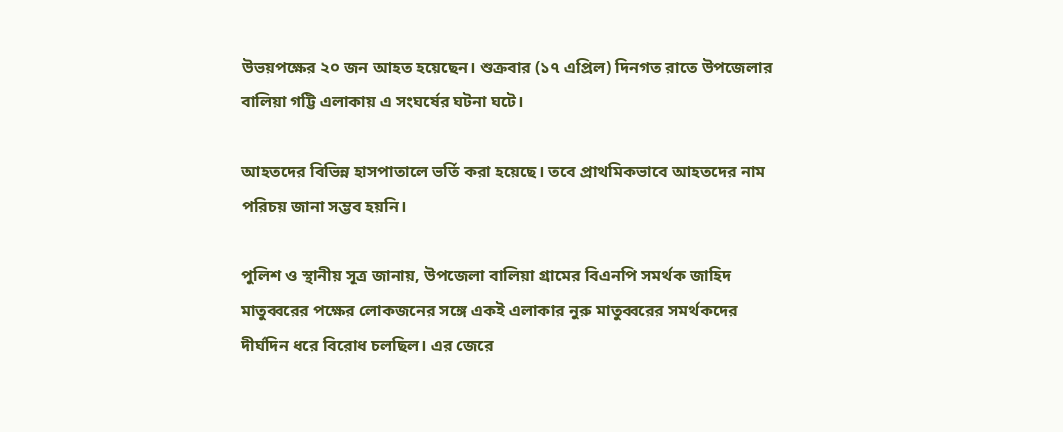উভয়পক্ষের ২০ জন আহত হয়েছেন। শুক্রবার (১৭ এপ্রিল) দিনগত রাতে উপজেলার বালিয়া গট্টি এলাকায় এ সংঘর্ষের ঘটনা ঘটে।

আহতদের বিভিন্ন হাসপাতালে ভর্তি করা হয়েছে। তবে প্রাথমিকভাবে আহতদের নাম পরিচয় জানা সম্ভব হয়নি।

পুলিশ ও স্থানীয় সূত্র জানায়, উপজেলা বালিয়া গ্রামের বিএনপি সমর্থক জাহিদ মাতুব্বরের পক্ষের লোকজনের সঙ্গে একই এলাকার নুরু মাতুব্বরের সমর্থকদের দীর্ঘদিন ধরে বিরোধ চলছিল। এর জেরে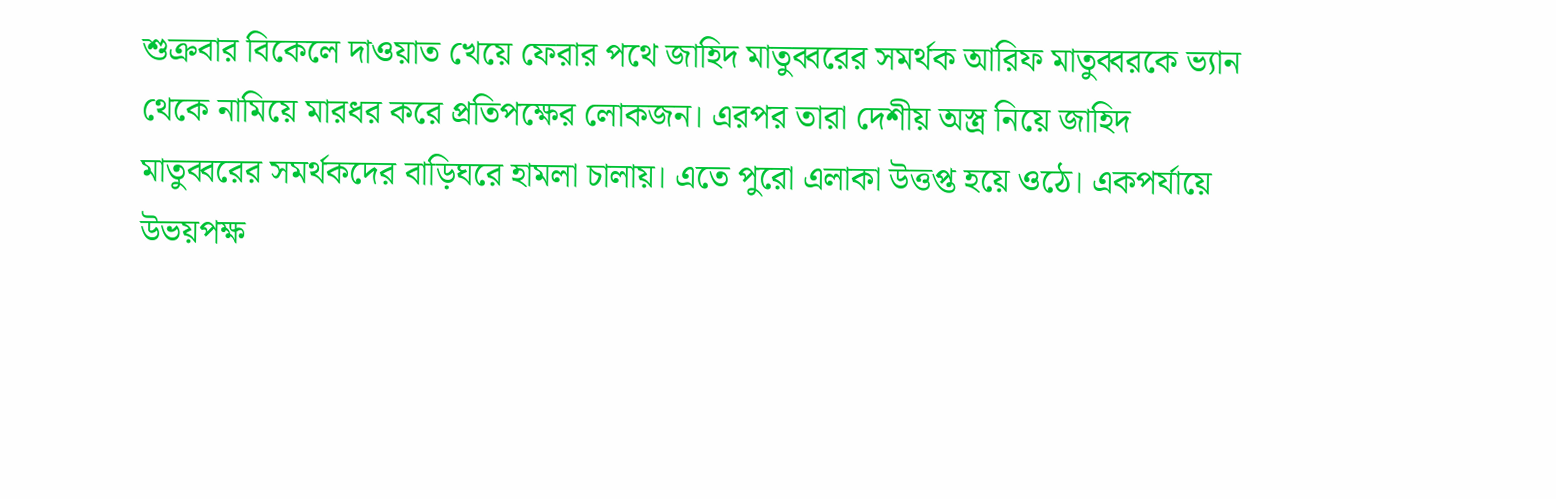শুক্রবার বিকেলে দাওয়াত খেয়ে ফেরার পথে জাহিদ মাতুব্বরের সমর্থক আরিফ মাতুব্বরকে ভ্যান থেকে নামিয়ে মারধর করে প্রতিপক্ষের লোকজন। এরপর তারা দেশীয় অস্ত্র নিয়ে জাহিদ মাতুব্বরের সমর্থকদের বাড়িঘরে হামলা চালায়। এতে পুরো এলাকা উত্তপ্ত হয়ে ওঠে। একপর্যায়ে উভয়পক্ষ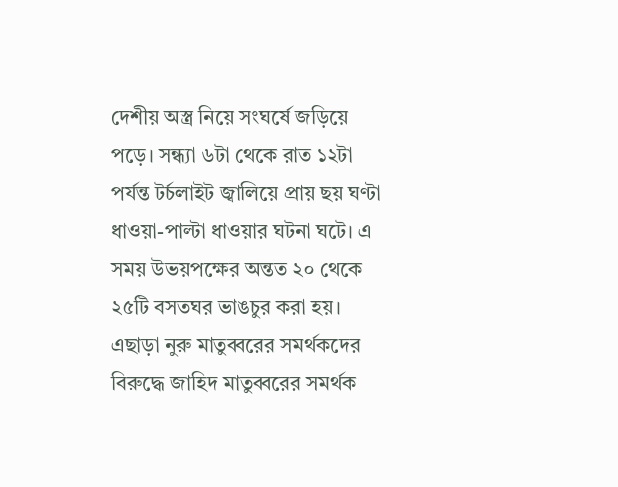দেশীয় অস্ত্র নিয়ে সংঘর্ষে জড়িয়ে পড়ে। সন্ধ্যা ৬টা থেকে রাত ১২টা পর্যন্ত টর্চলাইট জ্বালিয়ে প্রায় ছয় ঘণ্টা ধাওয়া-পাল্টা ধাওয়ার ঘটনা ঘটে। এ সময় উভয়পক্ষের অন্তত ২০ থেকে ২৫টি বসতঘর ভাঙচুর করা হয়। এছাড়া নুরু মাতুব্বরের সমর্থকদের বিরুদ্ধে জাহিদ মাতুব্বরের সমর্থক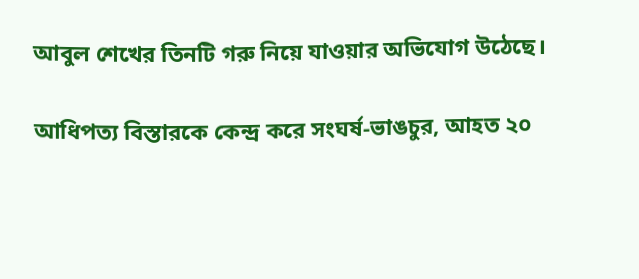আবুল শেখের তিনটি গরু নিয়ে যাওয়ার অভিযোগ উঠেছে।

আধিপত্য বিস্তারকে কেন্দ্র করে সংঘর্ষ-ভাঙচুর, আহত ২০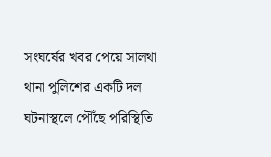সংঘর্ষের খবর পেয়ে সালথা থানা পুলিশের একটি দল ঘটনাস্থলে পৌঁছে পরিস্থিতি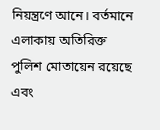নিয়ন্ত্রণে আনে। বর্তমানে এলাকায় অতিরিক্ত পুলিশ মোতায়েন রয়েছে এবং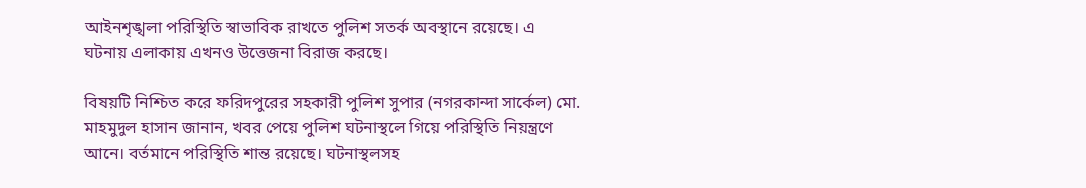আইনশৃঙ্খলা পরিস্থিতি স্বাভাবিক রাখতে পুলিশ সতর্ক অবস্থানে রয়েছে। এ ঘটনায় এলাকায় এখনও উত্তেজনা বিরাজ করছে।

বিষয়টি নিশ্চিত করে ফরিদপুরের সহকারী পুলিশ সুপার (নগরকান্দা সার্কেল) মো. মাহমুদুল হাসান জানান, খবর পেয়ে পুলিশ ঘটনাস্থলে গিয়ে পরিস্থিতি নিয়ন্ত্রণে আনে। বর্তমানে পরিস্থিতি শান্ত রয়েছে। ঘটনাস্থলসহ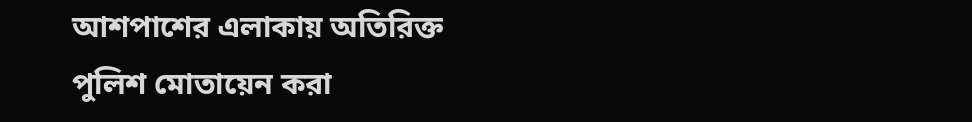আশপাশের এলাকায় অতিরিক্ত পুলিশ মোতায়েন করা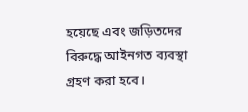হয়েছে এবং জড়িতদের বিরুদ্ধে আইনগত ব্যবস্থা গ্রহণ করা হবে।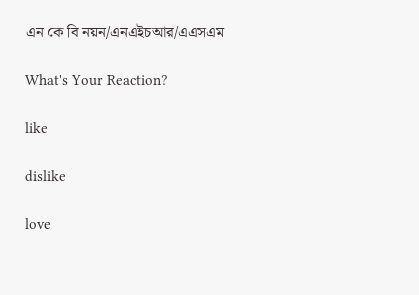এন কে বি নয়ন/এনএইচআর/এএসএম

What's Your Reaction?

like

dislike

love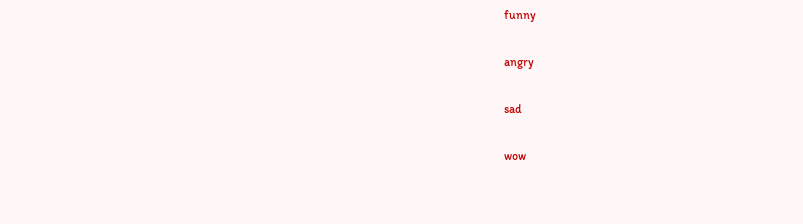funny

angry

sad

wow